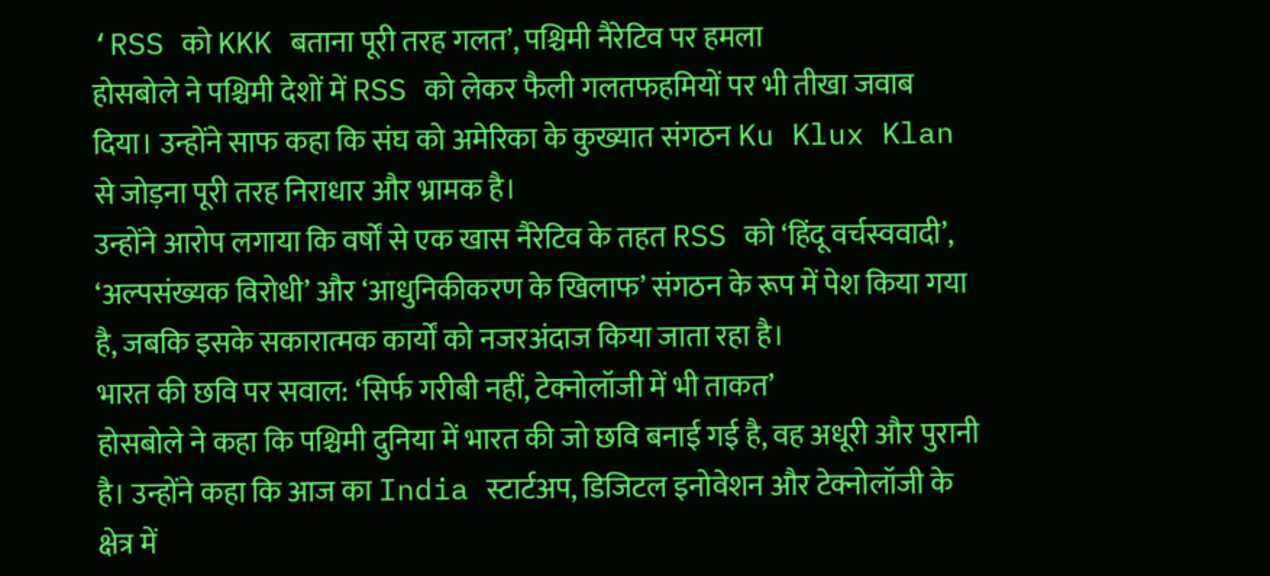‘RSS को KKK बताना पूरी तरह गलत’, पश्चिमी नैरेटिव पर हमला
होसबोले ने पश्चिमी देशों में RSS को लेकर फैली गलतफहमियों पर भी तीखा जवाब दिया। उन्होंने साफ कहा कि संघ को अमेरिका के कुख्यात संगठन Ku Klux Klan से जोड़ना पूरी तरह निराधार और भ्रामक है।
उन्होंने आरोप लगाया कि वर्षों से एक खास नैरेटिव के तहत RSS को ‘हिंदू वर्चस्ववादी’, ‘अल्पसंख्यक विरोधी’ और ‘आधुनिकीकरण के खिलाफ’ संगठन के रूप में पेश किया गया है, जबकि इसके सकारात्मक कार्यों को नजरअंदाज किया जाता रहा है।
भारत की छवि पर सवाल: ‘सिर्फ गरीबी नहीं, टेक्नोलॉजी में भी ताकत’
होसबोले ने कहा कि पश्चिमी दुनिया में भारत की जो छवि बनाई गई है, वह अधूरी और पुरानी है। उन्होंने कहा कि आज का India स्टार्टअप, डिजिटल इनोवेशन और टेक्नोलॉजी के क्षेत्र में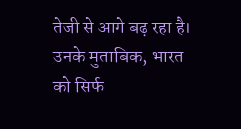तेजी से आगे बढ़ रहा है।
उनके मुताबिक, भारत को सिर्फ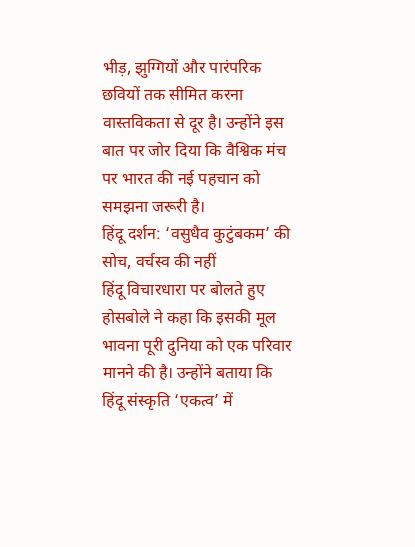भीड़, झुग्गियों और पारंपरिक छवियों तक सीमित करना वास्तविकता से दूर है। उन्होंने इस बात पर जोर दिया कि वैश्विक मंच पर भारत की नई पहचान को समझना जरूरी है।
हिंदू दर्शन: ‘वसुधैव कुटुंबकम’ की सोच, वर्चस्व की नहीं
हिंदू विचारधारा पर बोलते हुए होसबोले ने कहा कि इसकी मूल भावना पूरी दुनिया को एक परिवार मानने की है। उन्होंने बताया कि हिंदू संस्कृति ‘एकत्व’ में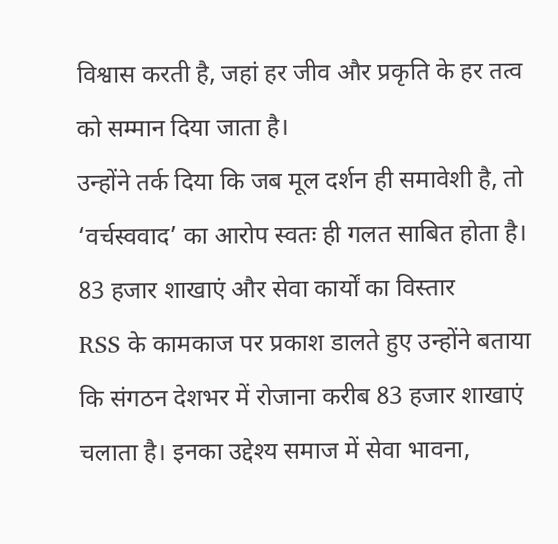विश्वास करती है, जहां हर जीव और प्रकृति के हर तत्व को सम्मान दिया जाता है।
उन्होंने तर्क दिया कि जब मूल दर्शन ही समावेशी है, तो ‘वर्चस्ववाद’ का आरोप स्वतः ही गलत साबित होता है।
83 हजार शाखाएं और सेवा कार्यों का विस्तार
RSS के कामकाज पर प्रकाश डालते हुए उन्होंने बताया कि संगठन देशभर में रोजाना करीब 83 हजार शाखाएं चलाता है। इनका उद्देश्य समाज में सेवा भावना,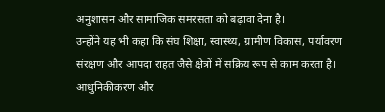अनुशासन और सामाजिक समरसता को बढ़ावा देना है।
उन्होंने यह भी कहा कि संघ शिक्षा, स्वास्थ्य, ग्रामीण विकास, पर्यावरण संरक्षण और आपदा राहत जैसे क्षेत्रों में सक्रिय रूप से काम करता है।
आधुनिकीकरण और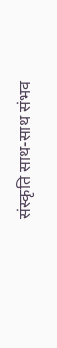संस्कृति साथ-साथ संभव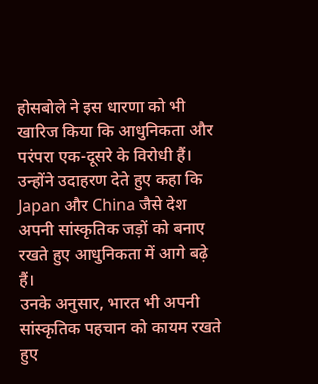होसबोले ने इस धारणा को भी खारिज किया कि आधुनिकता और परंपरा एक-दूसरे के विरोधी हैं। उन्होंने उदाहरण देते हुए कहा कि Japan और China जैसे देश अपनी सांस्कृतिक जड़ों को बनाए रखते हुए आधुनिकता में आगे बढ़े हैं।
उनके अनुसार, भारत भी अपनी सांस्कृतिक पहचान को कायम रखते हुए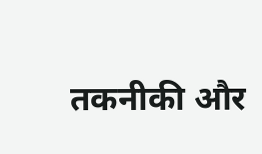तकनीकी और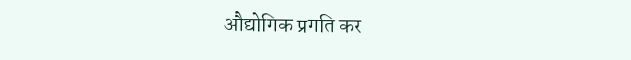औद्योगिक प्रगति कर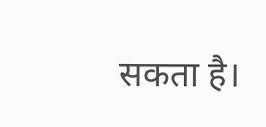सकता है।